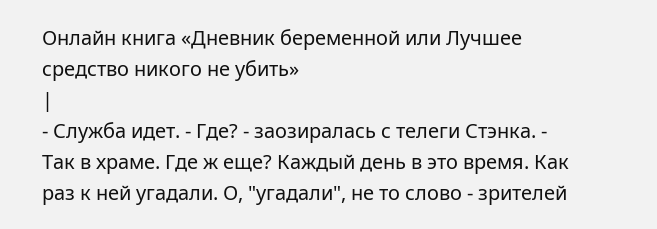Онлайн книга «Дневник беременной или Лучшее средство никого не убить»
|
- Служба идет. - Где? - заозиралась с телеги Стэнка. - Так в храме. Где ж еще? Каждый день в это время. Как раз к ней угадали. О, "угадали", не то слово - зрителей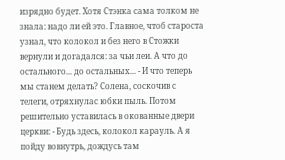изрядно будет. Хотя Стэнка сама толком не знала: надо ли ей это. Главное, чтоб староста узнал, что колокол и без него в Стожки вернули и догадался: за чьи леи. А что до остального... до остальных... - И что теперь мы станем делать? Солена, соскочив с телеги, отряхнулас юбки пыль. Потом решительно уставилась в окованные двери церкви: - Будь здесь, колокол карауль. А я пойду вовнутрь, дождусь там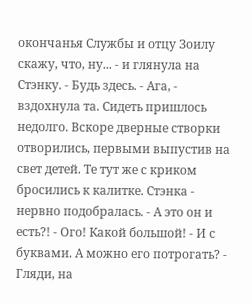окончанья Службы и отцу Зоилу скажу, что, ну... - и глянула на Стэнку. - Будь здесь. - Ага, - вздохнула та. Сидеть пришлось недолго. Вскоре дверные створки отворились, первыми выпустив на свет детей. Те тут же с криком бросились к калитке. Стэнка - нервно подобралась. - А это он и есть?! - Ого! Какой большой! - И с буквами. А можно его потрогать? - Гляди, на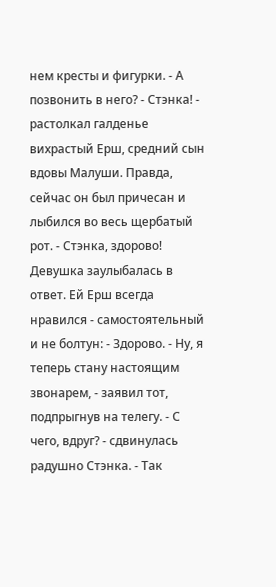нем кресты и фигурки. - А позвонить в него? - Стэнка! - растолкал галденье вихрастый Ерш, средний сын вдовы Малуши. Правда, сейчас он был причесан и лыбился во весь щербатый рот. - Стэнка, здорово! Девушка заулыбалась в ответ. Ей Ерш всегда нравился - самостоятельный и не болтун: - Здорово. - Ну, я теперь стану настоящим звонарем, - заявил тот, подпрыгнув на телегу. - С чего, вдруг? - сдвинулась радушно Стэнка. - Так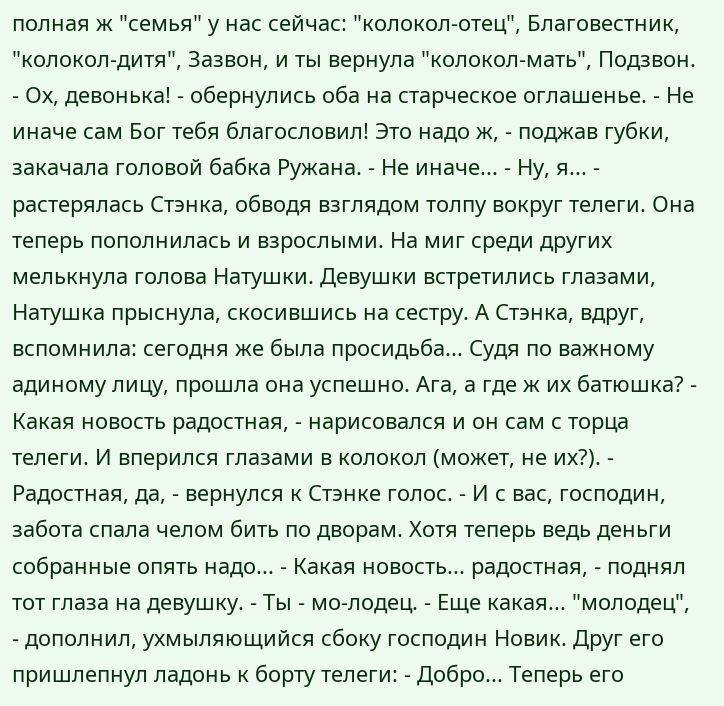полная ж "семья" у нас сейчас: "колокол-отец", Благовестник, "колокол-дитя", Зазвон, и ты вернула "колокол-мать", Подзвон. - Ох, девонька! - обернулись оба на старческое оглашенье. - Не иначе сам Бог тебя благословил! Это надо ж, - поджав губки, закачала головой бабка Ружана. - Не иначе... - Ну, я... - растерялась Стэнка, обводя взглядом толпу вокруг телеги. Она теперь пополнилась и взрослыми. На миг среди других мелькнула голова Натушки. Девушки встретились глазами, Натушка прыснула, скосившись на сестру. А Стэнка, вдруг, вспомнила: сегодня же была просидьба... Судя по важному адиному лицу, прошла она успешно. Ага, а где ж их батюшка? - Какая новость радостная, - нарисовался и он сам с торца телеги. И вперился глазами в колокол (может, не их?). - Радостная, да, - вернулся к Стэнке голос. - И с вас, господин, забота спала челом бить по дворам. Хотя теперь ведь деньги собранные опять надо... - Какая новость... радостная, - поднял тот глаза на девушку. - Ты - мо-лодец. - Еще какая... "молодец", - дополнил, ухмыляющийся сбоку господин Новик. Друг его пришлепнул ладонь к борту телеги: - Добро... Теперь его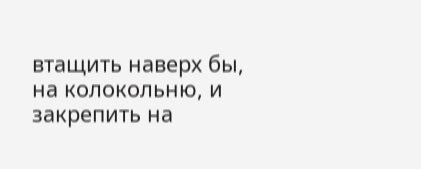втащить наверх бы, на колокольню, и закрепить на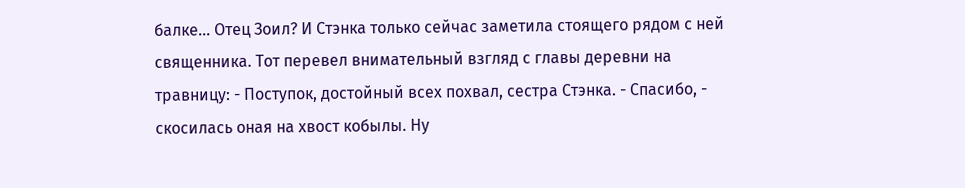балке... Отец Зоил? И Стэнка только сейчас заметила стоящего рядом с ней священника. Тот перевел внимательный взгляд с главы деревни на травницу: - Поступок, достойный всех похвал, сестра Стэнка. - Спасибо, - скосилась оная на хвост кобылы. Ну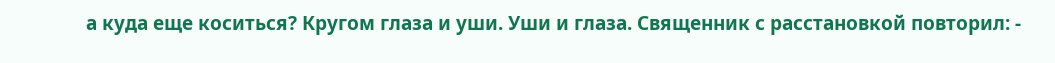а куда еще коситься? Кругом глаза и уши. Уши и глаза. Священник с расстановкой повторил: -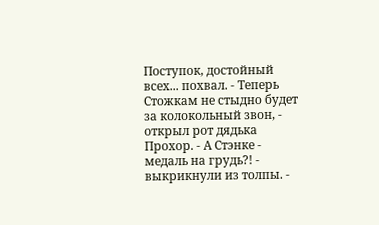Поступок, достойный всех... похвал. - Теперь Стожкам не стыдно будет за колокольный звон, - открыл рот дядька Прохор. - А Стэнке - медаль на грудь?! - выкрикнули из толпы. -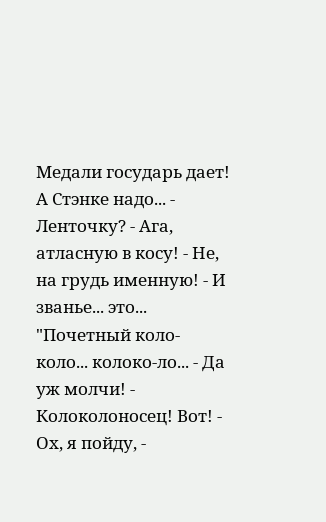Медали государь дает! А Стэнке надо... - Ленточку? - Ага, атласную в косу! - Не, на грудь именную! - И званье... это... "Почетный коло-коло... колоко-ло... - Да уж молчи! - Колоколоносец! Вот! - Ох, я пойду, -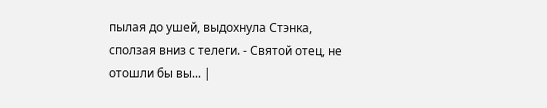пылая до ушей, выдохнула Стэнка, сползая вниз с телеги. - Святой отец, не отошли бы вы... |